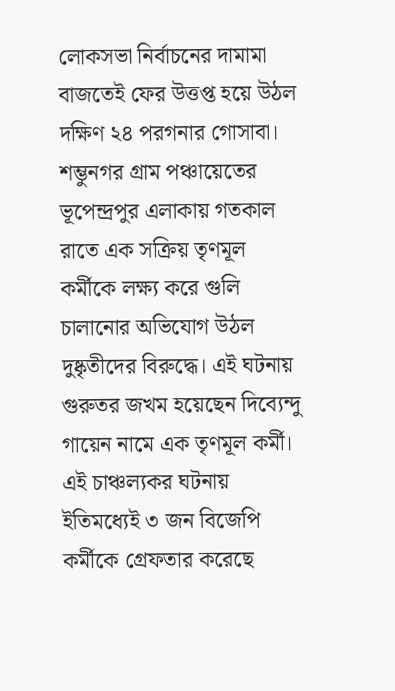লোকসভা নির্বাচনের দামামা বাজতেই ফের উত্তপ্ত হয়ে উঠল দক্ষিণ ২৪ পরগনার গোসাবা। শম্ভুনগর গ্রাম পঞ্চায়েতের ভূপেন্দ্রপুর এলাকায় গতকাল রাতে এক সক্রিয় তৃণমূল কর্মীকে লক্ষ্য করে গুলি চালানোর অভিযোগ উঠল দুষ্কৃতীদের বিরুদ্ধে। এই ঘটনায় গুরুতর জখম হয়েছেন দিব্যেন্দু গায়েন নামে এক তৃণমূল কর্মী। এই চাঞ্চল্যকর ঘটনায় ইতিমধ্যেই ৩ জন বিজেপি কর্মীকে গ্রেফতার করেছে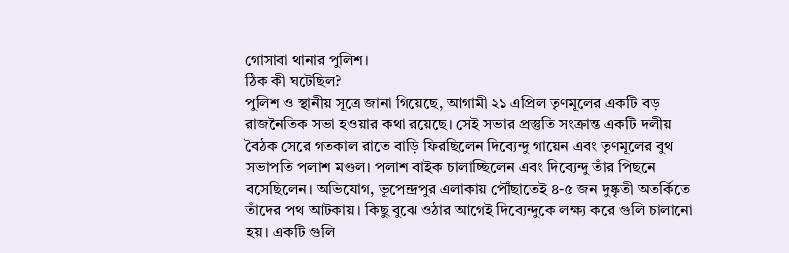গোসাবা থানার পুলিশ।
ঠিক কী ঘটেছিল?
পুলিশ ও স্থানীয় সূত্রে জানা গিয়েছে, আগামী ২১ এপ্রিল তৃণমূলের একটি বড় রাজনৈতিক সভা হওয়ার কথা রয়েছে। সেই সভার প্রস্তুতি সংক্রান্ত একটি দলীয় বৈঠক সেরে গতকাল রাতে বাড়ি ফিরছিলেন দিব্যেন্দু গায়েন এবং তৃণমূলের বুথ সভাপতি পলাশ মণ্ডল। পলাশ বাইক চালাচ্ছিলেন এবং দিব্যেন্দু তাঁর পিছনে বসেছিলেন। অভিযোগ, ভূপেন্দ্রপুর এলাকায় পৌঁছাতেই ৪-৫ জন দুষ্কৃতী অতর্কিতে তাঁদের পথ আটকায়। কিছু বুঝে ওঠার আগেই দিব্যেন্দুকে লক্ষ্য করে গুলি চালানো হয়। একটি গুলি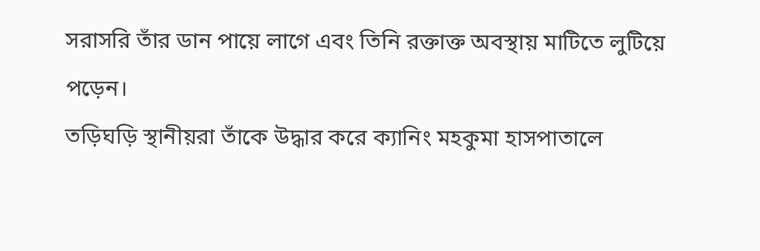সরাসরি তাঁর ডান পায়ে লাগে এবং তিনি রক্তাক্ত অবস্থায় মাটিতে লুটিয়ে পড়েন।
তড়িঘড়ি স্থানীয়রা তাঁকে উদ্ধার করে ক্যানিং মহকুমা হাসপাতালে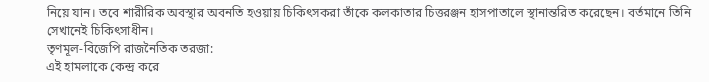নিয়ে যান। তবে শারীরিক অবস্থার অবনতি হওয়ায় চিকিৎসকরা তাঁকে কলকাতার চিত্তরঞ্জন হাসপাতালে স্থানান্তরিত করেছেন। বর্তমানে তিনি সেখানেই চিকিৎসাধীন।
তৃণমূল-বিজেপি রাজনৈতিক তরজা:
এই হামলাকে কেন্দ্র করে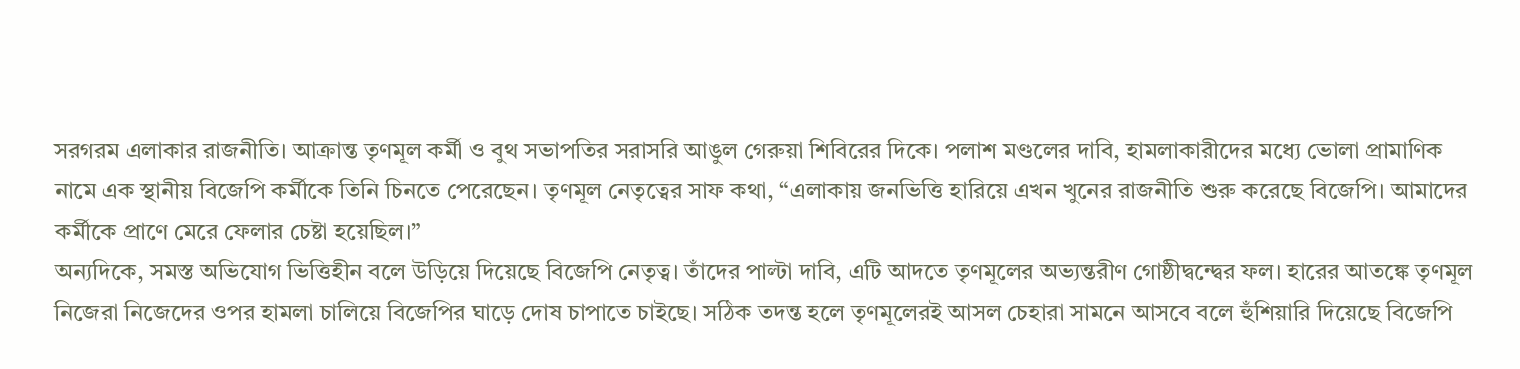সরগরম এলাকার রাজনীতি। আক্রান্ত তৃণমূল কর্মী ও বুথ সভাপতির সরাসরি আঙুল গেরুয়া শিবিরের দিকে। পলাশ মণ্ডলের দাবি, হামলাকারীদের মধ্যে ভোলা প্রামাণিক নামে এক স্থানীয় বিজেপি কর্মীকে তিনি চিনতে পেরেছেন। তৃণমূল নেতৃত্বের সাফ কথা, “এলাকায় জনভিত্তি হারিয়ে এখন খুনের রাজনীতি শুরু করেছে বিজেপি। আমাদের কর্মীকে প্রাণে মেরে ফেলার চেষ্টা হয়েছিল।”
অন্যদিকে, সমস্ত অভিযোগ ভিত্তিহীন বলে উড়িয়ে দিয়েছে বিজেপি নেতৃত্ব। তাঁদের পাল্টা দাবি, এটি আদতে তৃণমূলের অভ্যন্তরীণ গোষ্ঠীদ্বন্দ্বের ফল। হারের আতঙ্কে তৃণমূল নিজেরা নিজেদের ওপর হামলা চালিয়ে বিজেপির ঘাড়ে দোষ চাপাতে চাইছে। সঠিক তদন্ত হলে তৃণমূলেরই আসল চেহারা সামনে আসবে বলে হুঁশিয়ারি দিয়েছে বিজেপি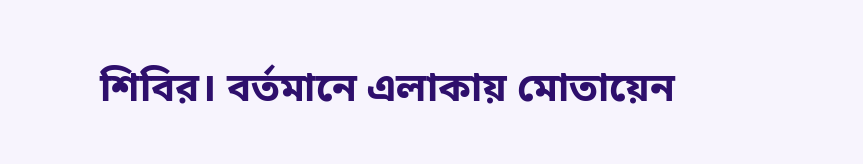শিবির। বর্তমানে এলাকায় মোতায়েন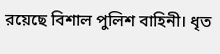রয়েছে বিশাল পুলিশ বাহিনী। ধৃত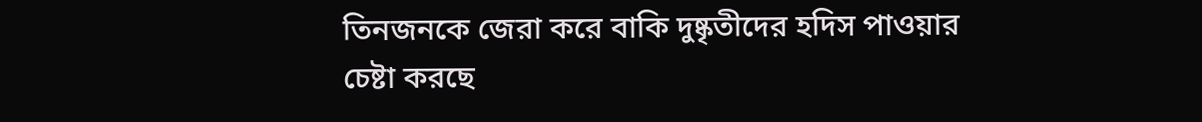তিনজনকে জেরা করে বাকি দুষ্কৃতীদের হদিস পাওয়ার চেষ্টা করছে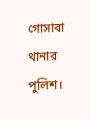গোসাবা থানার পুলিশ।